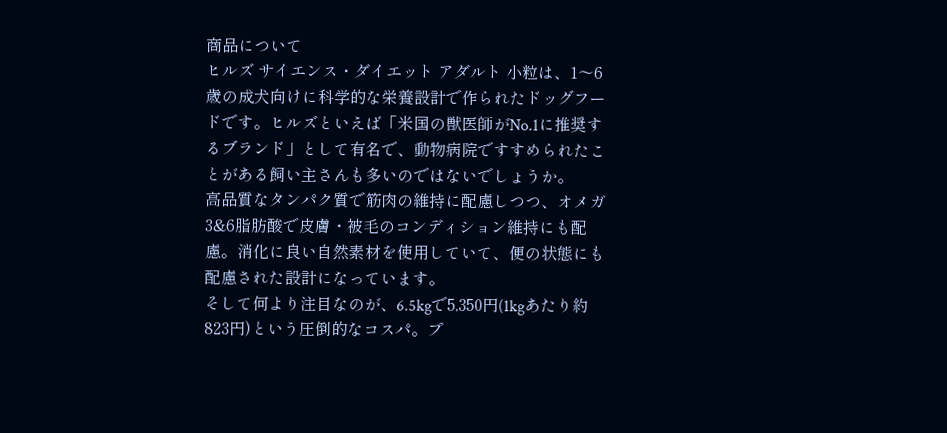商品について
ヒルズ サイエンス・ダイエット アダルト 小粒は、1〜6歳の成犬向けに科学的な栄養設計で作られたドッグフードです。ヒルズといえば「米国の獣医師がNo.1に推奨するブランド」として有名で、動物病院ですすめられたことがある飼い主さんも多いのではないでしょうか。
高品質なタンパク質で筋肉の維持に配慮しつつ、オメガ3&6脂肪酸で皮膚・被毛のコンディション維持にも配慮。消化に良い自然素材を使用していて、便の状態にも配慮された設計になっています。
そして何より注目なのが、6.5kgで5,350円(1kgあたり約823円)という圧倒的なコスパ。プ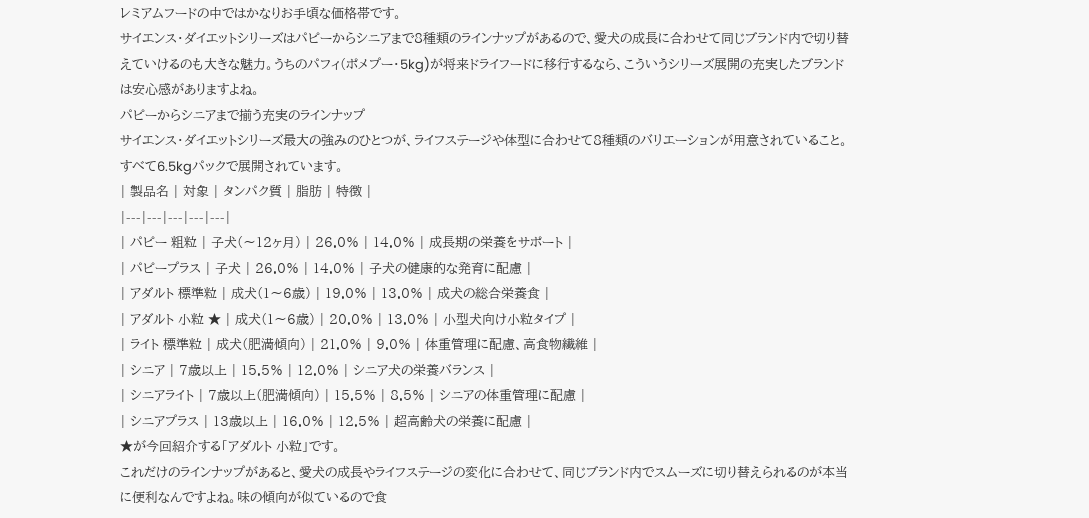レミアムフードの中ではかなりお手頃な価格帯です。
サイエンス・ダイエットシリーズはパピーからシニアまで8種類のラインナップがあるので、愛犬の成長に合わせて同じブランド内で切り替えていけるのも大きな魅力。うちのパフィ(ポメプー・5kg)が将来ドライフードに移行するなら、こういうシリーズ展開の充実したブランドは安心感がありますよね。
パピーからシニアまで揃う充実のラインナップ
サイエンス・ダイエットシリーズ最大の強みのひとつが、ライフステージや体型に合わせて8種類のバリエーションが用意されていること。すべて6.5kgパックで展開されています。
| 製品名 | 対象 | タンパク質 | 脂肪 | 特徴 |
|---|---|---|---|---|
| パピー 粗粒 | 子犬(〜12ヶ月) | 26.0% | 14.0% | 成長期の栄養をサポート |
| パピープラス | 子犬 | 26.0% | 14.0% | 子犬の健康的な発育に配慮 |
| アダルト 標準粒 | 成犬(1〜6歳) | 19.0% | 13.0% | 成犬の総合栄養食 |
| アダルト 小粒 ★ | 成犬(1〜6歳) | 20.0% | 13.0% | 小型犬向け小粒タイプ |
| ライト 標準粒 | 成犬(肥満傾向) | 21.0% | 9.0% | 体重管理に配慮、高食物繊維 |
| シニア | 7歳以上 | 15.5% | 12.0% | シニア犬の栄養バランス |
| シニアライト | 7歳以上(肥満傾向) | 15.5% | 8.5% | シニアの体重管理に配慮 |
| シニアプラス | 13歳以上 | 16.0% | 12.5% | 超高齢犬の栄養に配慮 |
★が今回紹介する「アダルト 小粒」です。
これだけのラインナップがあると、愛犬の成長やライフステージの変化に合わせて、同じブランド内でスムーズに切り替えられるのが本当に便利なんですよね。味の傾向が似ているので食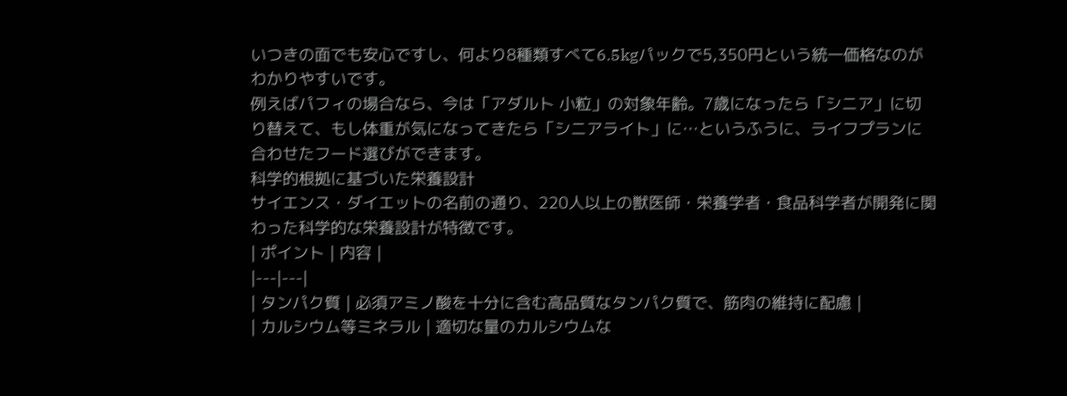いつきの面でも安心ですし、何より8種類すべて6.5kgパックで5,350円という統一価格なのがわかりやすいです。
例えばパフィの場合なら、今は「アダルト 小粒」の対象年齢。7歳になったら「シニア」に切り替えて、もし体重が気になってきたら「シニアライト」に…というふうに、ライフプランに合わせたフード選びができます。
科学的根拠に基づいた栄養設計
サイエンス・ダイエットの名前の通り、220人以上の獣医師・栄養学者・食品科学者が開発に関わった科学的な栄養設計が特徴です。
| ポイント | 内容 |
|---|---|
| タンパク質 | 必須アミノ酸を十分に含む高品質なタンパク質で、筋肉の維持に配慮 |
| カルシウム等ミネラル | 適切な量のカルシウムな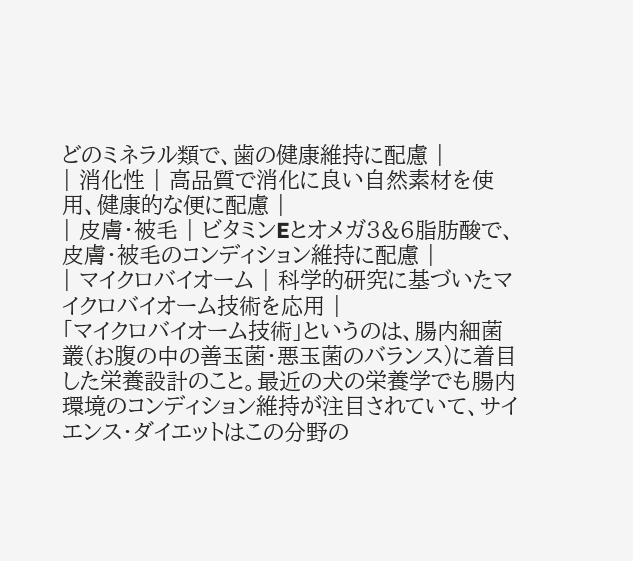どのミネラル類で、歯の健康維持に配慮 |
| 消化性 | 高品質で消化に良い自然素材を使用、健康的な便に配慮 |
| 皮膚・被毛 | ビタミンEとオメガ3&6脂肪酸で、皮膚・被毛のコンディション維持に配慮 |
| マイクロバイオーム | 科学的研究に基づいたマイクロバイオーム技術を応用 |
「マイクロバイオーム技術」というのは、腸内細菌叢(お腹の中の善玉菌・悪玉菌のバランス)に着目した栄養設計のこと。最近の犬の栄養学でも腸内環境のコンディション維持が注目されていて、サイエンス・ダイエットはこの分野の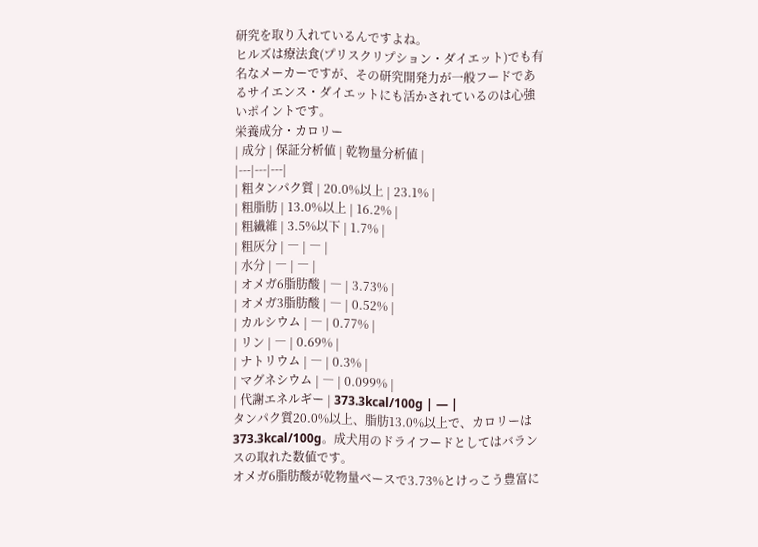研究を取り入れているんですよね。
ヒルズは療法食(プリスクリプション・ダイエット)でも有名なメーカーですが、その研究開発力が一般フードであるサイエンス・ダイエットにも活かされているのは心強いポイントです。
栄養成分・カロリー
| 成分 | 保証分析値 | 乾物量分析値 |
|---|---|---|
| 粗タンパク質 | 20.0%以上 | 23.1% |
| 粗脂肪 | 13.0%以上 | 16.2% |
| 粗繊維 | 3.5%以下 | 1.7% |
| 粗灰分 | ― | ― |
| 水分 | ― | ― |
| オメガ6脂肪酸 | ― | 3.73% |
| オメガ3脂肪酸 | ― | 0.52% |
| カルシウム | ― | 0.77% |
| リン | ― | 0.69% |
| ナトリウム | ― | 0.3% |
| マグネシウム | ― | 0.099% |
| 代謝エネルギー | 373.3kcal/100g | ― |
タンパク質20.0%以上、脂肪13.0%以上で、カロリーは373.3kcal/100g。成犬用のドライフードとしてはバランスの取れた数値です。
オメガ6脂肪酸が乾物量ベースで3.73%とけっこう豊富に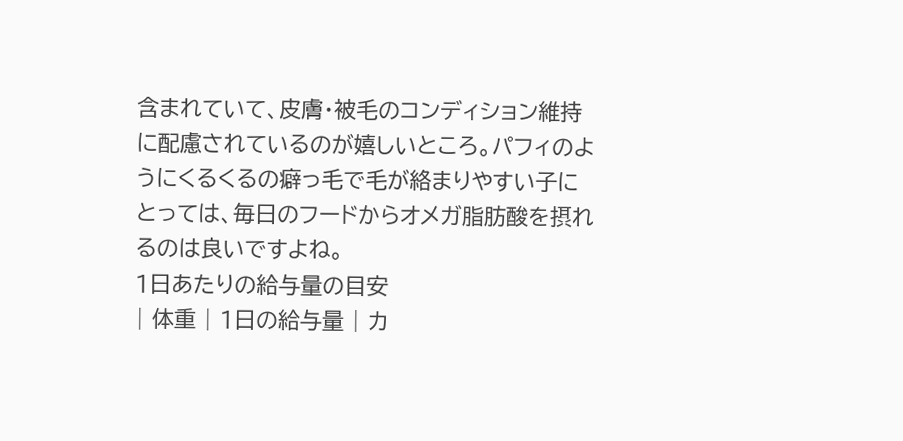含まれていて、皮膚・被毛のコンディション維持に配慮されているのが嬉しいところ。パフィのようにくるくるの癖っ毛で毛が絡まりやすい子にとっては、毎日のフードからオメガ脂肪酸を摂れるのは良いですよね。
1日あたりの給与量の目安
| 体重 | 1日の給与量 | カ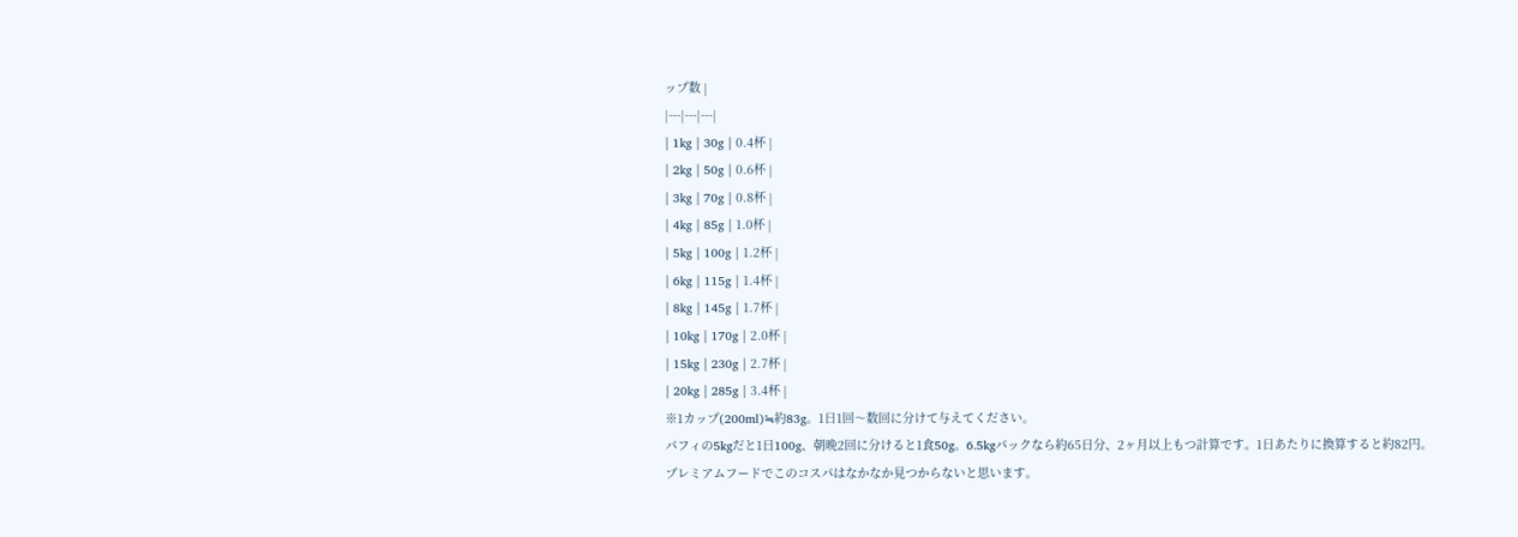ップ数 |
|---|---|---|
| 1kg | 30g | 0.4杯 |
| 2kg | 50g | 0.6杯 |
| 3kg | 70g | 0.8杯 |
| 4kg | 85g | 1.0杯 |
| 5kg | 100g | 1.2杯 |
| 6kg | 115g | 1.4杯 |
| 8kg | 145g | 1.7杯 |
| 10kg | 170g | 2.0杯 |
| 15kg | 230g | 2.7杯 |
| 20kg | 285g | 3.4杯 |
※1カップ(200ml)≒約83g。1日1回〜数回に分けて与えてください。
パフィの5kgだと1日100g、朝晩2回に分けると1食50g。6.5kgパックなら約65日分、2ヶ月以上もつ計算です。1日あたりに換算すると約82円。プレミアムフードでこのコスパはなかなか見つからないと思います。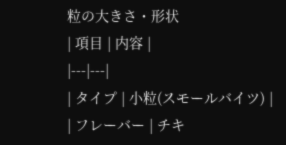粒の大きさ・形状
| 項目 | 内容 |
|---|---|
| タイプ | 小粒(スモールバイツ) |
| フレーバー | チキ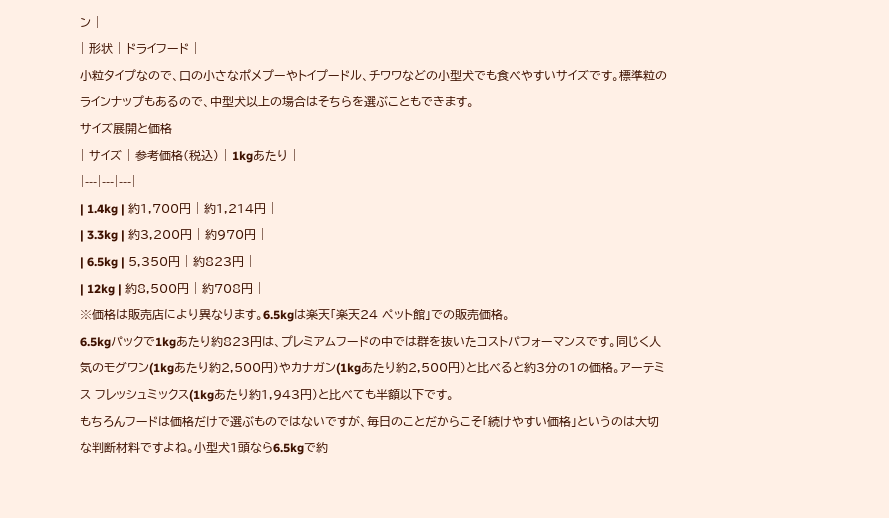ン |
| 形状 | ドライフード |
小粒タイプなので、口の小さなポメプーやトイプードル、チワワなどの小型犬でも食べやすいサイズです。標準粒のラインナップもあるので、中型犬以上の場合はそちらを選ぶこともできます。
サイズ展開と価格
| サイズ | 参考価格(税込) | 1kgあたり |
|---|---|---|
| 1.4kg | 約1,700円 | 約1,214円 |
| 3.3kg | 約3,200円 | 約970円 |
| 6.5kg | 5,350円 | 約823円 |
| 12kg | 約8,500円 | 約708円 |
※価格は販売店により異なります。6.5kgは楽天「楽天24 ペット館」での販売価格。
6.5kgパックで1kgあたり約823円は、プレミアムフードの中では群を抜いたコストパフォーマンスです。同じく人気のモグワン(1kgあたり約2,500円)やカナガン(1kgあたり約2,500円)と比べると約3分の1の価格。アーテミス フレッシュミックス(1kgあたり約1,943円)と比べても半額以下です。
もちろんフードは価格だけで選ぶものではないですが、毎日のことだからこそ「続けやすい価格」というのは大切な判断材料ですよね。小型犬1頭なら6.5kgで約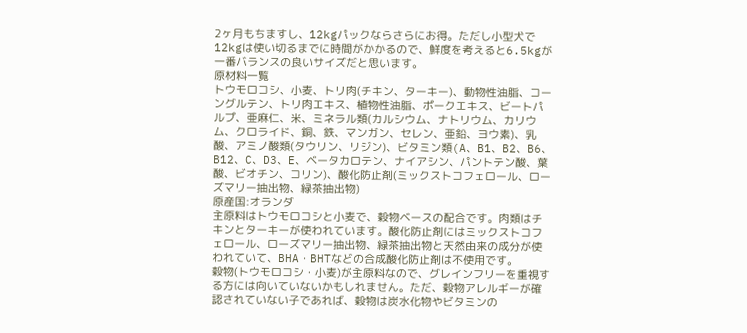2ヶ月もちますし、12kgパックならさらにお得。ただし小型犬で12kgは使い切るまでに時間がかかるので、鮮度を考えると6.5kgが一番バランスの良いサイズだと思います。
原材料一覧
トウモロコシ、小麦、トリ肉(チキン、ターキー)、動物性油脂、コーングルテン、トリ肉エキス、植物性油脂、ポークエキス、ビートパルプ、亜麻仁、米、ミネラル類(カルシウム、ナトリウム、カリウム、クロライド、銅、鉄、マンガン、セレン、亜鉛、ヨウ素)、乳酸、アミノ酸類(タウリン、リジン)、ビタミン類(A、B1、B2、B6、B12、C、D3、E、ベータカロテン、ナイアシン、パントテン酸、葉酸、ビオチン、コリン)、酸化防止剤(ミックストコフェロール、ローズマリー抽出物、緑茶抽出物)
原産国:オランダ
主原料はトウモロコシと小麦で、穀物ベースの配合です。肉類はチキンとターキーが使われています。酸化防止剤にはミックストコフェロール、ローズマリー抽出物、緑茶抽出物と天然由来の成分が使われていて、BHA・BHTなどの合成酸化防止剤は不使用です。
穀物(トウモロコシ・小麦)が主原料なので、グレインフリーを重視する方には向いていないかもしれません。ただ、穀物アレルギーが確認されていない子であれば、穀物は炭水化物やビタミンの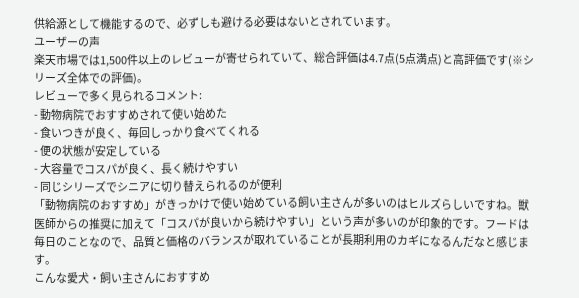供給源として機能するので、必ずしも避ける必要はないとされています。
ユーザーの声
楽天市場では1,500件以上のレビューが寄せられていて、総合評価は4.7点(5点満点)と高評価です(※シリーズ全体での評価)。
レビューで多く見られるコメント:
- 動物病院でおすすめされて使い始めた
- 食いつきが良く、毎回しっかり食べてくれる
- 便の状態が安定している
- 大容量でコスパが良く、長く続けやすい
- 同じシリーズでシニアに切り替えられるのが便利
「動物病院のおすすめ」がきっかけで使い始めている飼い主さんが多いのはヒルズらしいですね。獣医師からの推奨に加えて「コスパが良いから続けやすい」という声が多いのが印象的です。フードは毎日のことなので、品質と価格のバランスが取れていることが長期利用のカギになるんだなと感じます。
こんな愛犬・飼い主さんにおすすめ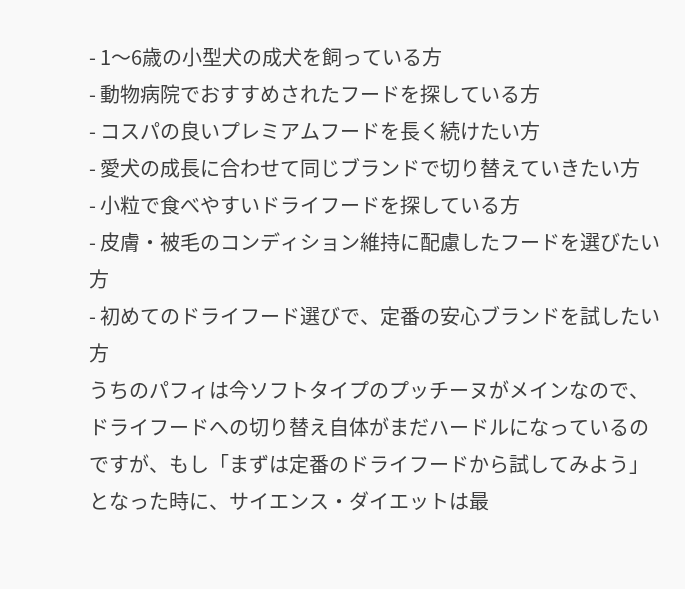- 1〜6歳の小型犬の成犬を飼っている方
- 動物病院でおすすめされたフードを探している方
- コスパの良いプレミアムフードを長く続けたい方
- 愛犬の成長に合わせて同じブランドで切り替えていきたい方
- 小粒で食べやすいドライフードを探している方
- 皮膚・被毛のコンディション維持に配慮したフードを選びたい方
- 初めてのドライフード選びで、定番の安心ブランドを試したい方
うちのパフィは今ソフトタイプのプッチーヌがメインなので、ドライフードへの切り替え自体がまだハードルになっているのですが、もし「まずは定番のドライフードから試してみよう」となった時に、サイエンス・ダイエットは最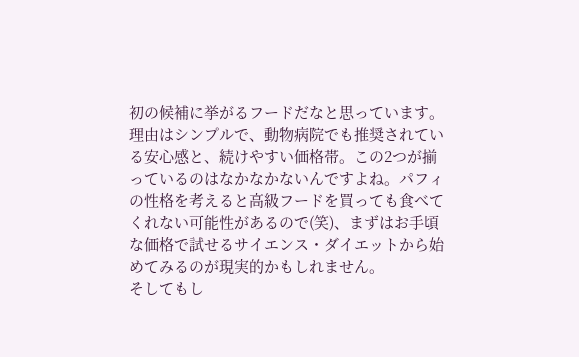初の候補に挙がるフードだなと思っています。
理由はシンプルで、動物病院でも推奨されている安心感と、続けやすい価格帯。この2つが揃っているのはなかなかないんですよね。パフィの性格を考えると高級フードを買っても食べてくれない可能性があるので(笑)、まずはお手頃な価格で試せるサイエンス・ダイエットから始めてみるのが現実的かもしれません。
そしてもし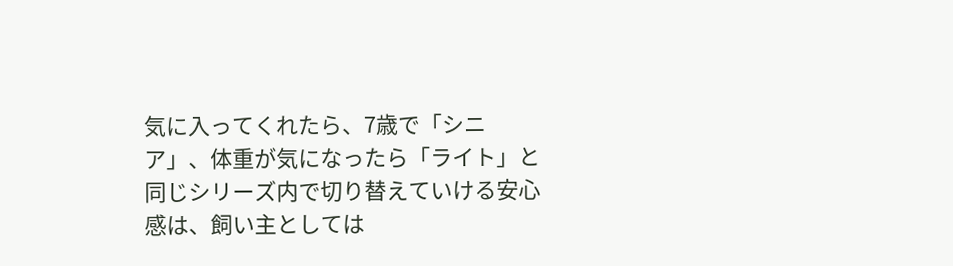気に入ってくれたら、7歳で「シニア」、体重が気になったら「ライト」と同じシリーズ内で切り替えていける安心感は、飼い主としては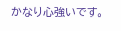かなり心強いです。